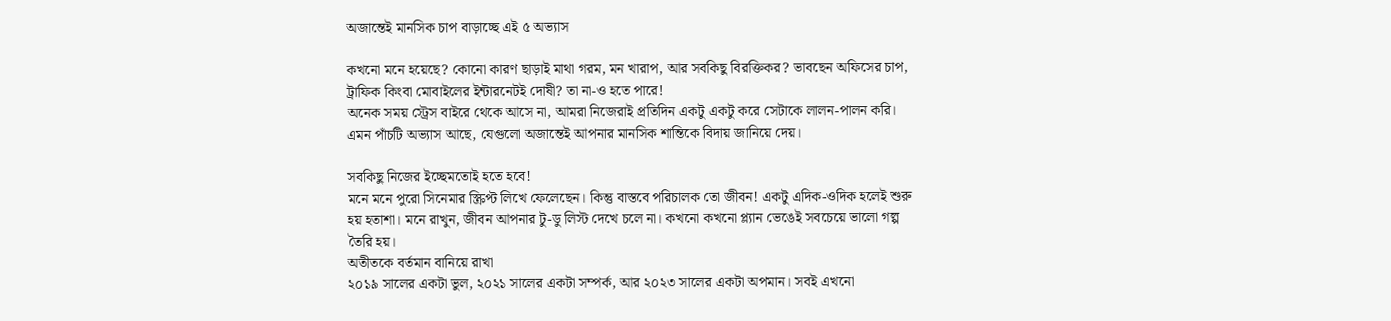অজান্তেই মানসিক চাপ বাড়াচ্ছে এই ৫ অভ্যাস

কখনো মনে হয়েছে? কোনো কারণ ছাড়াই মাথা গরম, মন খারাপ, আর সবকিছু বিরক্তিকর? ভাবছেন অফিসের চাপ, ট্রাফিক কিংবা মোবাইলের ইন্টারনেটই দোষী? তা না-ও হতে পারে!
অনেক সময় স্ট্রেস বাইরে থেকে আসে না, আমরা নিজেরাই প্রতিদিন একটু একটু করে সেটাকে লালন-পালন করি। এমন পাঁচটি অভ্যাস আছে, যেগুলো অজান্তেই আপনার মানসিক শান্তিকে বিদায় জানিয়ে দেয়।

সবকিছু নিজের ইচ্ছেমতোই হতে হবে!
মনে মনে পুরো সিনেমার স্ক্রিপ্ট লিখে ফেলেছেন। কিন্তু বাস্তবে পরিচালক তো জীবন! একটু এদিক-ওদিক হলেই শুরু হয় হতাশা। মনে রাখুন, জীবন আপনার টু-ডু লিস্ট দেখে চলে না। কখনো কখনো প্ল্যান ভেঙেই সবচেয়ে ভালো গল্প তৈরি হয়।
অতীতকে বর্তমান বানিয়ে রাখা
২০১৯ সালের একটা ভুল, ২০২১ সালের একটা সম্পর্ক, আর ২০২৩ সালের একটা অপমান। সবই এখনো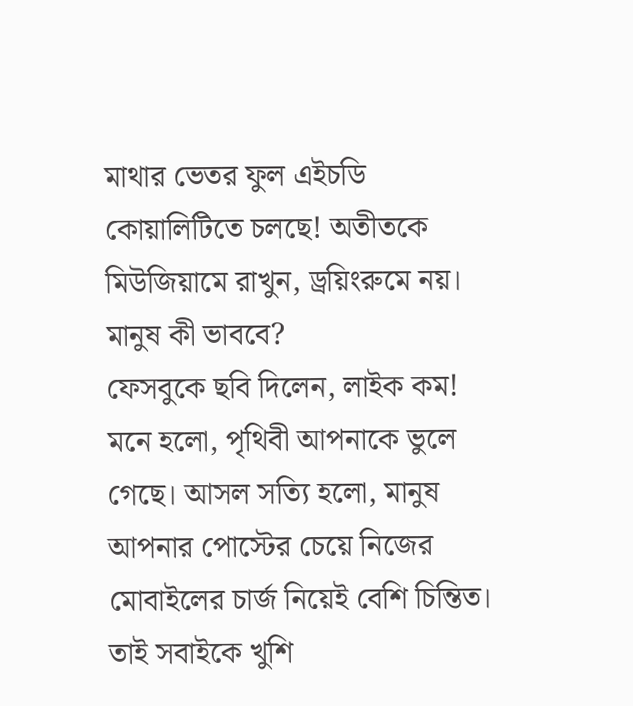মাথার ভেতর ফুল এইচডি কোয়ালিটিতে চলছে! অতীতকে মিউজিয়ামে রাখুন, ড্রয়িংরুমে নয়।
মানুষ কী ভাববে?
ফেসবুকে ছবি দিলেন, লাইক কম! মনে হলো, পৃথিবী আপনাকে ভুলে গেছে। আসল সত্যি হলো, মানুষ আপনার পোস্টের চেয়ে নিজের মোবাইলের চার্জ নিয়েই বেশি চিন্তিত। তাই সবাইকে খুশি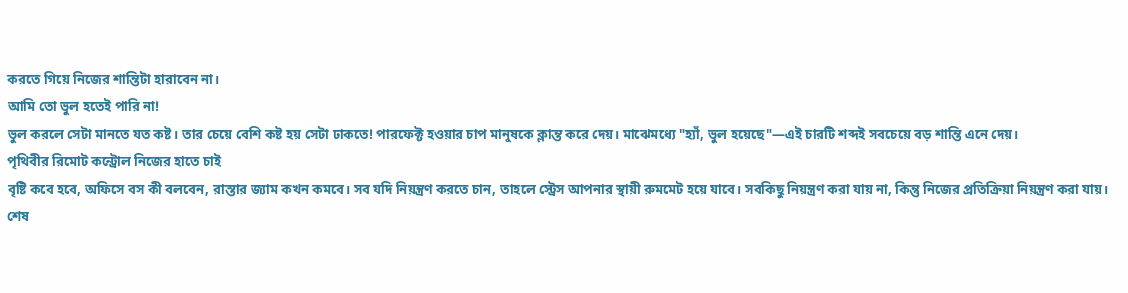করতে গিয়ে নিজের শান্তিটা হারাবেন না।
আমি তো ভুল হতেই পারি না!
ভুল করলে সেটা মানতে যত কষ্ট। তার চেয়ে বেশি কষ্ট হয় সেটা ঢাকতে! পারফেক্ট হওয়ার চাপ মানুষকে ক্লান্ত করে দেয়। মাঝেমধ্যে "হ্যাঁ, ভুল হয়েছে"—এই চারটি শব্দই সবচেয়ে বড় শান্তি এনে দেয়।
পৃথিবীর রিমোট কন্ট্রোল নিজের হাতে চাই
বৃষ্টি কবে হবে, অফিসে বস কী বলবেন, রাস্তার জ্যাম কখন কমবে। সব যদি নিয়ন্ত্রণ করতে চান, তাহলে স্ট্রেস আপনার স্থায়ী রুমমেট হয়ে যাবে। সবকিছু নিয়ন্ত্রণ করা যায় না, কিন্তু নিজের প্রতিক্রিয়া নিয়ন্ত্রণ করা যায়।
শেষ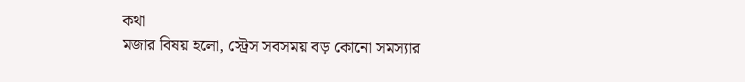কথা
মজার বিষয় হলো, স্ট্রেস সবসময় বড় কোনো সমস্যার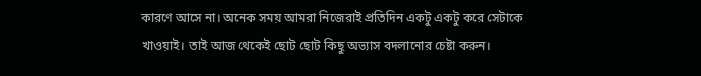কারণে আসে না। অনেক সময় আমরা নিজেরাই প্রতিদিন একটু একটু করে সেটাকে খাওয়াই। তাই আজ থেকেই ছোট ছোট কিছু অভ্যাস বদলানোর চেষ্টা করুন।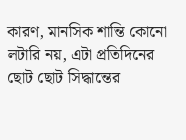কারণ, মানসিক শান্তি কোনো লটারি নয়, এটা প্রতিদিনের ছোট ছোট সিদ্ধান্তের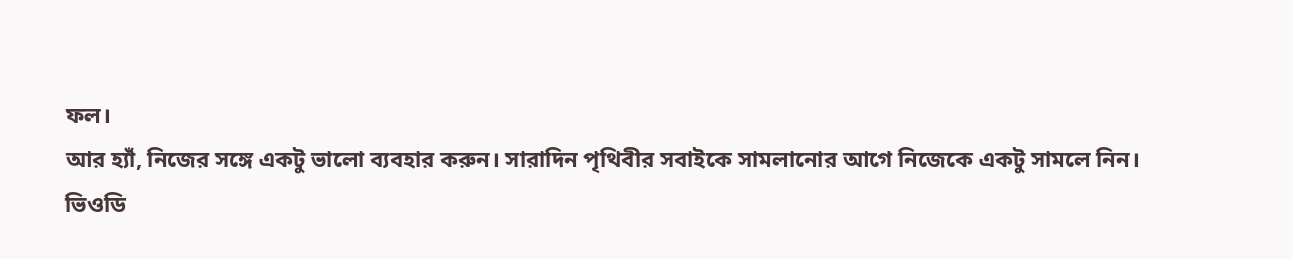ফল।
আর হ্যাঁ, নিজের সঙ্গে একটু ভালো ব্যবহার করুন। সারাদিন পৃথিবীর সবাইকে সামলানোর আগে নিজেকে একটু সামলে নিন।
ভিওডি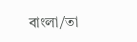বাংলা/তা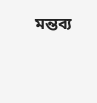মন্তব্য